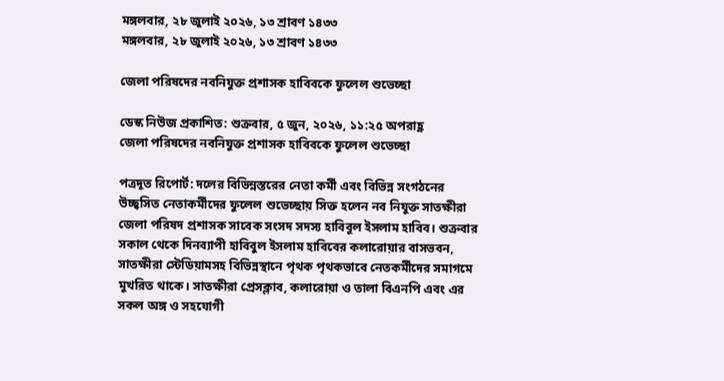মঙ্গলবার, ২৮ জুলাই ২০২৬, ১৩ শ্রাবণ ১৪৩৩
মঙ্গলবার, ২৮ জুলাই ২০২৬, ১৩ শ্রাবণ ১৪৩৩

জেলা পরিষদের নবনিযুক্ত প্রশাসক হাবিবকে ফুলেল শুভেচ্ছা

ডেস্ক নিউজ প্রকাশিত: শুক্রবার, ৫ জুন, ২০২৬, ১১:২৫ অপরাহ্ণ
জেলা পরিষদের নবনিযুক্ত প্রশাসক হাবিবকে ফুলেল শুভেচ্ছা

পত্রদূত রিপোর্ট: দলের বিভিন্নস্তরের নেতা কর্মী এবং বিভিন্ন সংগঠনের উচ্ছ্বসিত নেতাকর্মীদের ফুলেল শুভেচ্ছায় সিক্ত হলেন নব নিযুক্ত সাতক্ষীরা জেলা পরিষদ প্রশাসক সাবেক সংসদ সদস্য হাবিবুল ইসলাম হাবিব। শুক্রবার সকাল থেকে দিনব্যাপী হাবিবুল ইসলাম হাবিবের কলারোয়ার বাসভবন, সাতক্ষীরা স্টেডিয়ামসহ বিভিন্নস্থানে পৃথক পৃথকভাবে নেতকর্মীদের সমাগমে মুখরিত থাকে। সাতক্ষীরা প্রেসক্লাব, কলারোয়া ও তালা বিএনপি এবং এর সকল অঙ্গ ও সহযোগী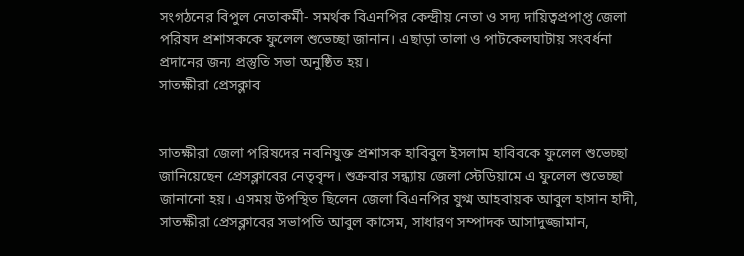সংগঠনের বিপুল নেতাকর্মী- সমর্থক বিএনপির কেন্দ্রীয় নেতা ও সদ্য দায়িত্বপ্রপাপ্ত জেলা পরিষদ প্রশাসককে ফুলেল শুভেচ্ছা জানান। এছাড়া তালা ও পাটকেলঘাটায় সংবর্ধনা প্রদানের জন্য প্রস্তুতি সভা অনুষ্ঠিত হয়।
সাতক্ষীরা প্রেসক্লাব


সাতক্ষীরা জেলা পরিষদের নবনিযুক্ত প্রশাসক হাবিবুল ইসলাম হাবিবকে ফুলেল শুভেচ্ছা জানিয়েছেন প্রেসক্লাবের নেতৃবৃন্দ। শুক্রবার সন্ধ্যায় জেলা স্টেডিয়ামে এ ফুলেল শুভেচ্ছা জানানো হয়। এসময় উপস্থিত ছিলেন জেলা বিএনপির যুগ্ম আহবায়ক আবুল হাসান হাদী, সাতক্ষীরা প্রেসক্লাবের সভাপতি আবুল কাসেম, সাধারণ সম্পাদক আসাদুজ্জামান,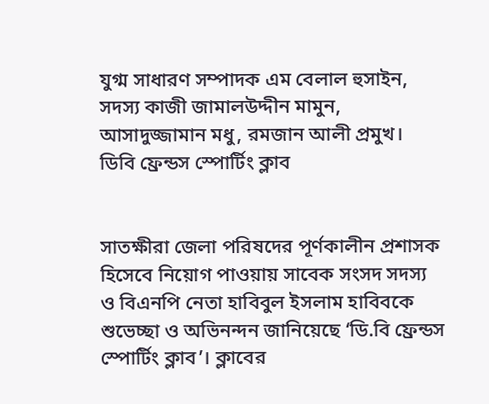যুগ্ম সাধারণ সম্পাদক এম বেলাল হুসাইন, সদস্য কাজী জামালউদ্দীন মামুন, আসাদুজ্জামান মধু, রমজান আলী প্রমুখ।
ডিবি ফ্রেন্ডস স্পোর্টিং ক্লাব


সাতক্ষীরা জেলা পরিষদের পূর্ণকালীন প্রশাসক হিসেবে নিয়োগ পাওয়ায় সাবেক সংসদ সদস্য ও বিএনপি নেতা হাবিবুল ইসলাম হাবিবকে শুভেচ্ছা ও অভিনন্দন জানিয়েছে ‘ডি.বি ফ্রেন্ডস স্পোর্টিং ক্লাব’। ক্লাবের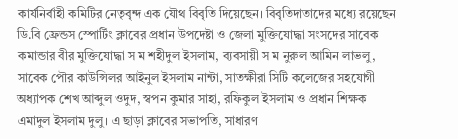কার্যনির্বাহী কমিটির নেতৃবৃন্দ এক যৌথ বিবৃতি দিয়েছেন। বিবৃতিদাতাদের মধ্যে রয়েছেন ডি.বি ফ্রেন্ডস স্পোর্টিং ক্লাবের প্রধান উপদেষ্টা ও জেলা মুক্তিযোদ্ধা সংসদের সাবেক কমান্ডার বীর মুক্তিযোদ্ধা স ম শহীদুল ইসলাম, ব্যবসায়ী স ম নুরুল আমিন লাভলু, সাবেক পৌর কাউন্সিলর আইনুল ইসলাম নান্টা, সাতক্ষীরা সিটি কলেজের সহযোগী অধ্যাপক শেখ আব্দুল ওদুদ, স্বপন কুমার সাহা, রফিকুল ইসলাম ও প্রধান শিক্ষক এমাদুল ইসলাম দুলু। এ ছাড়া ক্লাবের সভাপতি, সাধারণ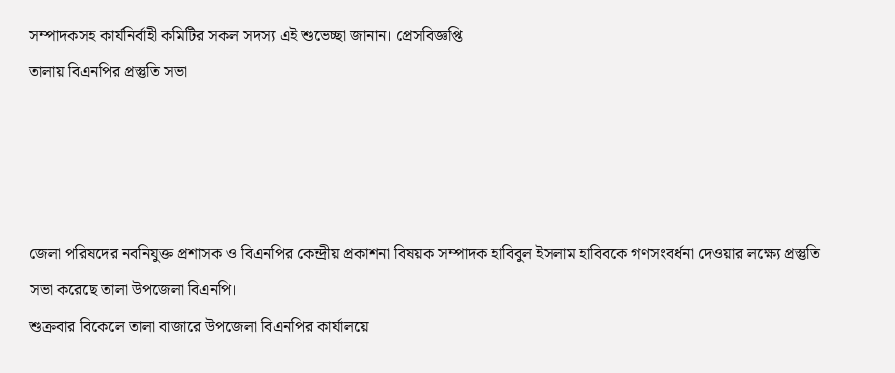সম্পাদকসহ কার্যনির্বাহী কমিটির সকল সদস্য এই শুভেচ্ছা জানান। প্রেসবিজ্ঞপ্তি
তালায় বিএনপির প্রস্তুতি সভা




জেলা পরিষদের নবনিযুক্ত প্রশাসক ও বিএনপির কেন্দ্রীয় প্রকাশনা বিষয়ক সম্পাদক হাবিবুল ইসলাম হাবিবকে গণসংবর্ধনা দেওয়ার লক্ষ্যে প্রস্তুতি সভা করেছে তালা উপজেলা বিএনপি।
শুক্রবার বিকেলে তালা বাজারে উপজেলা বিএনপির কার্যালয়ে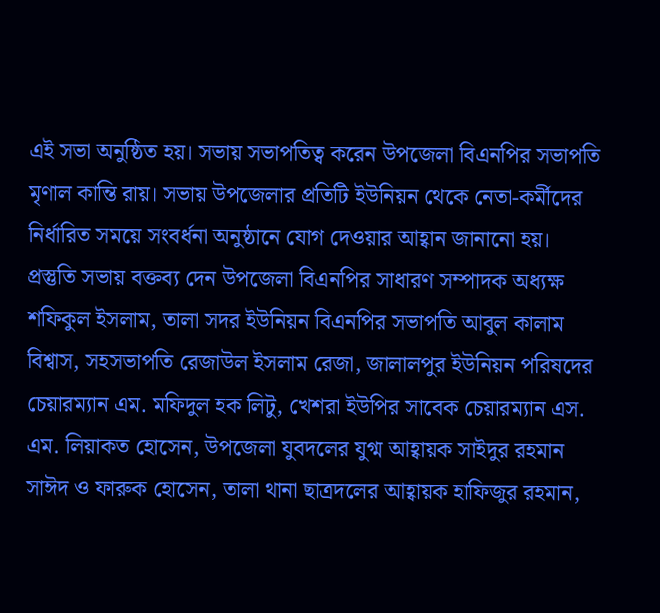এই সভা অনুষ্ঠিত হয়। সভায় সভাপতিত্ব করেন উপজেলা বিএনপির সভাপতি মৃণাল কান্তি রায়। সভায় উপজেলার প্রতিটি ইউনিয়ন থেকে নেতা-কর্মীদের নির্ধারিত সময়ে সংবর্ধনা অনুষ্ঠানে যোগ দেওয়ার আহ্বান জানানো হয়।
প্রস্তুতি সভায় বক্তব্য দেন উপজেলা বিএনপির সাধারণ সম্পাদক অধ্যক্ষ শফিকুল ইসলাম, তালা সদর ইউনিয়ন বিএনপির সভাপতি আবুল কালাম বিশ্বাস, সহসভাপতি রেজাউল ইসলাম রেজা, জালালপুর ইউনিয়ন পরিষদের চেয়ারম্যান এম. মফিদুল হক লিটু, খেশরা ইউপির সাবেক চেয়ারম্যান এস. এম. লিয়াকত হোসেন, উপজেলা যুবদলের যুগ্ম আহ্বায়ক সাইদুর রহমান সাঈদ ও ফারুক হোসেন, তালা থানা ছাত্রদলের আহ্বায়ক হাফিজুর রহমান,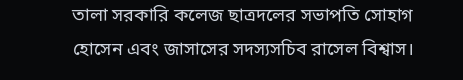তালা সরকারি কলেজ ছাত্রদলের সভাপতি সোহাগ হোসেন এবং জাসাসের সদস্যসচিব রাসেল বিশ্বাস।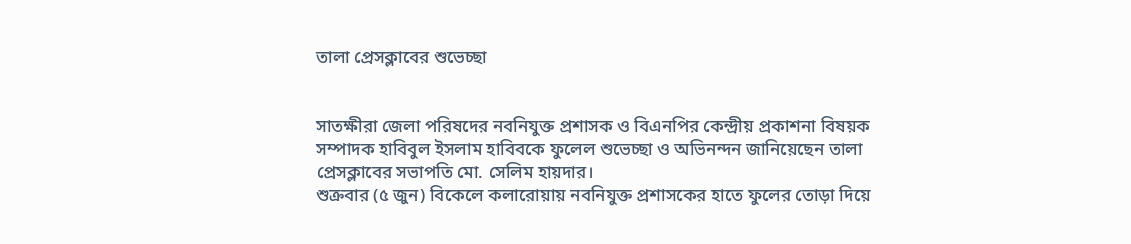তালা প্রেসক্লাবের শুভেচ্ছা


সাতক্ষীরা জেলা পরিষদের নবনিযুক্ত প্রশাসক ও বিএনপির কেন্দ্রীয় প্রকাশনা বিষয়ক সম্পাদক হাবিবুল ইসলাম হাবিবকে ফুলেল শুভেচ্ছা ও অভিনন্দন জানিয়েছেন তালা প্রেসক্লাবের সভাপতি মো. সেলিম হায়দার।
শুক্রবার (৫ জুন) বিকেলে কলারোয়ায় নবনিযুক্ত প্রশাসকের হাতে ফুলের তোড়া দিয়ে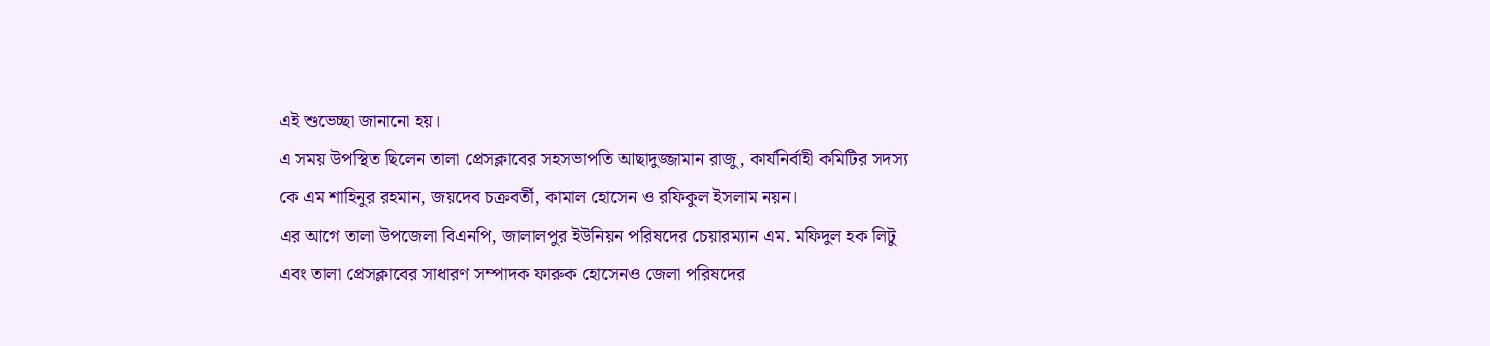এই শুভেচ্ছা জানানো হয়।
এ সময় উপস্থিত ছিলেন তালা প্রেসক্লাবের সহসভাপতি আছাদুজ্জামান রাজু, কার্যনির্বাহী কমিটির সদস্য কে এম শাহিনুর রহমান, জয়দেব চক্রবর্তী, কামাল হোসেন ও রফিকুল ইসলাম নয়ন।
এর আগে তালা উপজেলা বিএনপি, জালালপুর ইউনিয়ন পরিষদের চেয়ারম্যান এম. মফিদুল হক লিটু এবং তালা প্রেসক্লাবের সাধারণ সম্পাদক ফারুক হোসেনও জেলা পরিষদের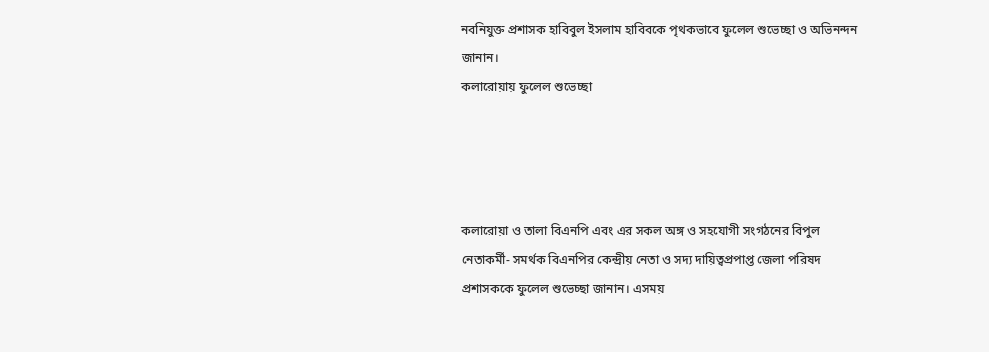নবনিযুক্ত প্রশাসক হাবিবুল ইসলাম হাবিবকে পৃথকভাবে ফুলেল শুভেচ্ছা ও অভিনন্দন জানান।
কলারোয়ায় ফুলেল শুভেচ্ছা




কলারোয়া ও তালা বিএনপি এবং এর সকল অঙ্গ ও সহযোগী সংগঠনের বিপুল নেতাকর্মী- সমর্থক বিএনপির কেন্দ্রীয় নেতা ও সদ্য দায়িত্বপ্রপাপ্ত জেলা পরিষদ প্রশাসককে ফুলেল শুভেচ্ছা জানান। এসময়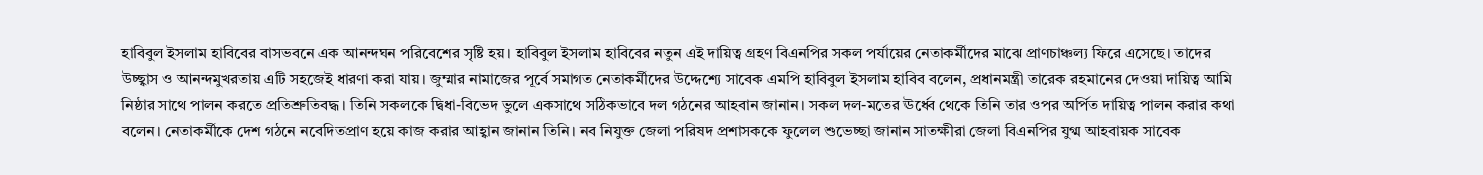হাবিবুল ইসলাম হাবিবের বাসভবনে এক আনন্দঘন পরিবেশের সৃষ্টি হয়। হাবিবুল ইসলাম হাবিবের নতুন এই দায়িত্ব গ্রহণ বিএনপির সকল পর্যায়ের নেতাকর্মীদের মাঝে প্রাণচাঞ্চল্য ফিরে এসেছে। তাদের উচ্ছ্বাস ও আনন্দমুখরতায় এটি সহজেই ধারণা করা যায়। জুম্মার নামাজের পূর্বে সমাগত নেতাকর্মীদের উদ্দেশ্যে সাবেক এমপি হাবিবুল ইসলাম হাবিব বলেন, প্রধানমন্ত্রী তারেক রহমানের দেওয়া দায়িত্ব আমি নিষ্ঠার সাথে পালন করতে প্রতিশ্রুতিবদ্ধ। তিনি সকলকে দ্বিধা-বিভেদ ভুলে একসাথে সঠিকভাবে দল গঠনের আহবান জানান। সকল দল-মতের ঊর্ধ্বে থেকে তিনি তার ওপর অর্পিত দায়িত্ব পালন করার কথা বলেন। নেতাকর্মীকে দেশ গঠনে নবেদিতপ্রাণ হয়ে কাজ করার আহ্বান জানান তিনি। নব নিযুক্ত জেলা পরিষদ প্রশাসককে ফুলেল শুভেচ্ছা জানান সাতক্ষীরা জেলা বিএনপির যুগ্ম আহবায়ক সাবেক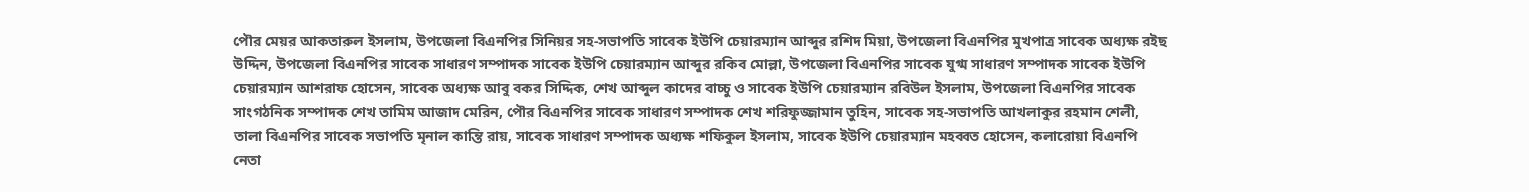পৌর মেয়র আকতারুল ইসলাম, উপজেলা বিএনপির সিনিয়র সহ-সভাপতি সাবেক ইউপি চেয়ারম্যান আব্দুর রশিদ মিয়া, উপজেলা বিএনপির মুখপাত্র সাবেক অধ্যক্ষ রইছ উদ্দিন, উপজেলা বিএনপির সাবেক সাধারণ সম্পাদক সাবেক ইউপি চেয়ারম্যান আব্দুর রকিব মোল্লা, উপজেলা বিএনপির সাবেক যুগ্ম সাধারণ সম্পাদক সাবেক ইউপি চেয়ারম্যান আশরাফ হোসেন, সাবেক অধ্যক্ষ আবু বকর সিদ্দিক, শেখ আব্দুল কাদের বাচ্চু ও সাবেক ইউপি চেয়ারম্যান রবিউল ইসলাম, উপজেলা বিএনপির সাবেক সাংগঠনিক সম্পাদক শেখ তামিম আজাদ মেরিন, পৌর বিএনপির সাবেক সাধারণ সম্পাদক শেখ শরিফুজ্জামান তুহিন, সাবেক সহ-সভাপতি আখলাকুর রহমান শেলী, তালা বিএনপির সাবেক সভাপতি মৃনাল কান্তি রায়, সাবেক সাধারণ সম্পাদক অধ্যক্ষ শফিকুল ইসলাম, সাবেক ইউপি চেয়ারম্যান মহব্বত হোসেন, কলারোয়া বিএনপি নেতা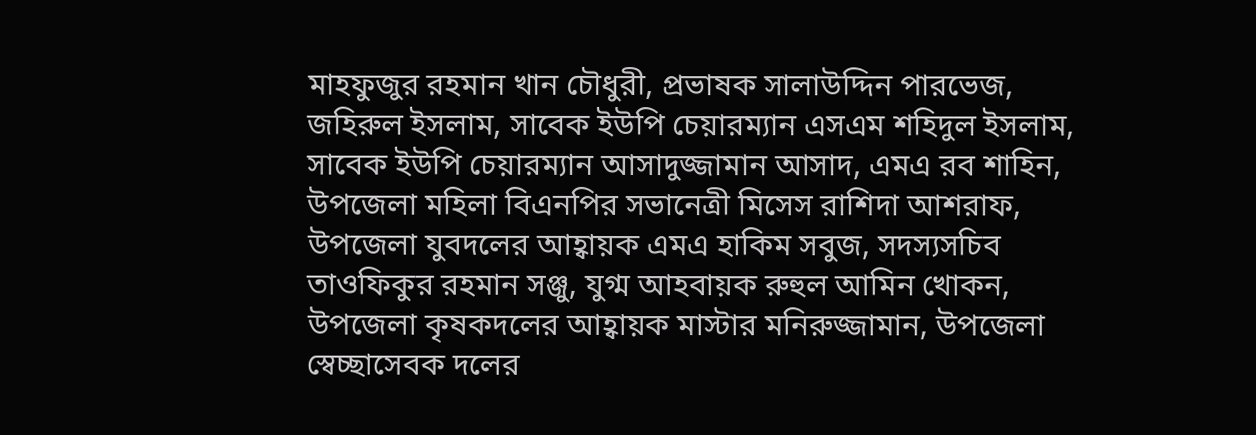মাহফুজুর রহমান খান চৌধুরী, প্রভাষক সালাউদ্দিন পারভেজ, জহিরুল ইসলাম, সাবেক ইউপি চেয়ারম্যান এসএম শহিদুল ইসলাম, সাবেক ইউপি চেয়ারম্যান আসাদুজ্জামান আসাদ, এমএ রব শাহিন, উপজেলা মহিলা বিএনপির সভানেত্রী মিসেস রাশিদা আশরাফ, উপজেলা যুবদলের আহ্বায়ক এমএ হাকিম সবুজ, সদস্যসচিব তাওফিকুর রহমান সঞ্জু, যুগ্ম আহবায়ক রুহুল আমিন খোকন, উপজেলা কৃষকদলের আহ্বায়ক মাস্টার মনিরুজ্জামান, উপজেলা স্বেচ্ছাসেবক দলের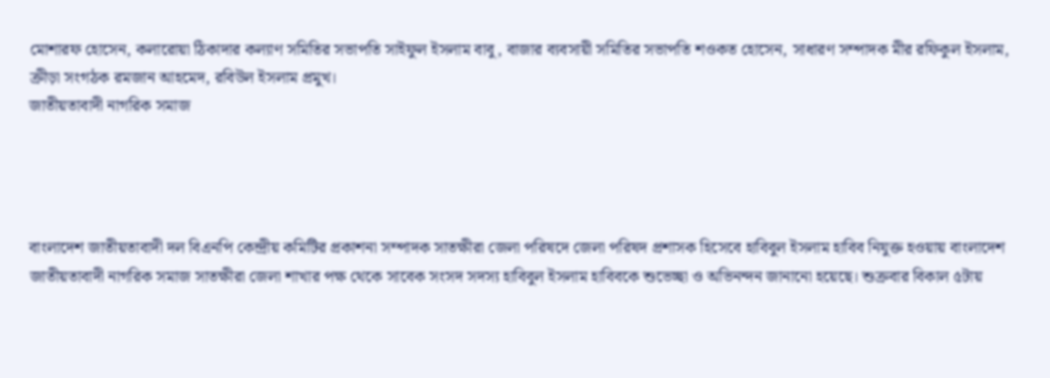মোশারফ হোসেন, কলারোয়া ঠিকাদার কল্যাণ সমিতির সভাপতি সাইফুল ইসলাম বাবু, বাজার ব্যবসায়ী সমিতির সভাপতি শওকত হোসেন, সাধারণ সম্পাদক মীর রফিকুল ইসলাম, ক্রীড়া সংগঠক রমজান আহমেদ, রবিউল ইসলাম প্রমুখ।
জাতীয়তাবাদী নাগরিক সমাজ




বাংলাদেশ জাতীয়তাবাদী দল বিএনপি কেন্দ্রীয় কমিটির প্রকাশনা সম্পাদক সাতক্ষীরা জেলা পরিষদে জেলা পরিষদ প্রশাসক হিসেবে হাবিবুল ইসলাম হাবিব নিযুক্ত হওয়ায় বাংলাদেশ জাতীয়তাবাদী নাগরিক সমাজ সাতক্ষীরা জেলা শাখার পক্ষ থেকে সাবেক সংসদ সদস্য হাবিবুল ইসলাম হাবিবকে শুভেচ্ছা ও অভিনন্দন জানানো হয়েছে। শুক্রবার বিকাল ৫টায়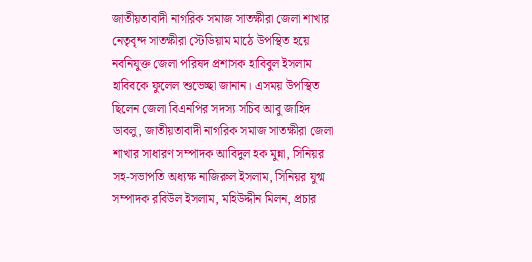জাতীয়তাবাদী নাগরিক সমাজ সাতক্ষীরা জেলা শাখার নেতৃবৃন্দ সাতক্ষীরা স্টেডিয়াম মাঠে উপস্থিত হয়ে নবনিযুক্ত জেলা পরিষদ প্রশাসক হাবিবুল ইসলাম হাবিবকে ফুলেল শুভেচ্ছা জানান। এসময় উপস্থিত ছিলেন জেলা বিএনপির সদস্য সচিব আবু জাহিদ ডাবলু, জাতীয়তাবাদী নাগরিক সমাজ সাতক্ষীরা জেলা শাখার সাধারণ সম্পাদক আবিদুল হক মুন্না, সিনিয়র সহ-সভাপতি অধ্যক্ষ নাজিরুল ইসলাম, সিনিয়র যুগ্ম সম্পাদক রবিউল ইসলাম, মহিউদ্দীন মিলন, প্রচার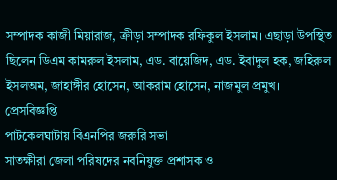সম্পাদক কাজী মিয়ারাজ, ক্রীড়া সম্পাদক রফিকুল ইসলাম। এছাড়া উপস্থিত ছিলেন ডিএম কামরুল ইসলাম, এড. বায়েজিদ, এড. ইবাদুল হক, জহিরুল ইসলঅম, জাহাঙ্গীর হোসেন, আকরাম হোসেন, নাজমুল প্রমুখ। প্রেসবিজ্ঞপ্তি
পাটকেলঘাটায় বিএনপির জরুরি সভা
সাতক্ষীরা জেলা পরিষদের নবনিযুক্ত প্রশাসক ও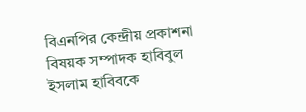বিএনপির কেন্দ্রীয় প্রকাশনা বিষয়ক সম্পাদক হাবিবুল ইসলাম হাবিবকে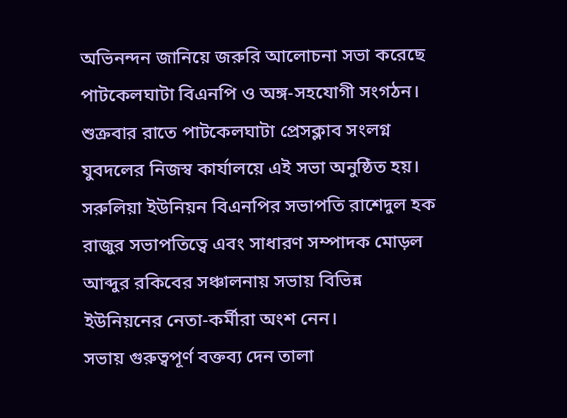অভিনন্দন জানিয়ে জরুরি আলোচনা সভা করেছে পাটকেলঘাটা বিএনপি ও অঙ্গ-সহযোগী সংগঠন। শুক্রবার রাতে পাটকেলঘাটা প্রেসক্লাব সংলগ্ন যুবদলের নিজস্ব কার্যালয়ে এই সভা অনুষ্ঠিত হয়। সরুলিয়া ইউনিয়ন বিএনপির সভাপতি রাশেদুল হক রাজুর সভাপতিত্বে এবং সাধারণ সম্পাদক মোড়ল আব্দুর রকিবের সঞ্চালনায় সভায় বিভিন্ন ইউনিয়নের নেতা-কর্মীরা অংশ নেন।
সভায় গুরুত্বপূর্ণ বক্তব্য দেন তালা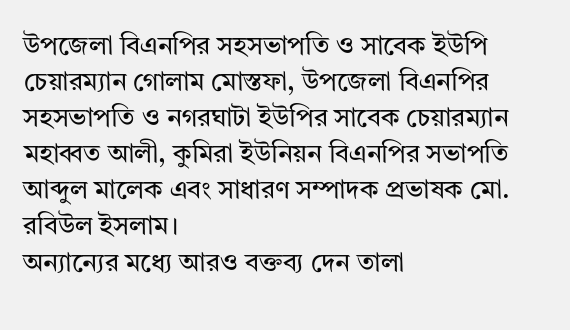উপজেলা বিএনপির সহসভাপতি ও সাবেক ইউপি চেয়ারম্যান গোলাম মোস্তফা, উপজেলা বিএনপির সহসভাপতি ও নগরঘাটা ইউপির সাবেক চেয়ারম্যান মহাব্বত আলী, কুমিরা ইউনিয়ন বিএনপির সভাপতি আব্দুল মালেক এবং সাধারণ সম্পাদক প্রভাষক মো. রবিউল ইসলাম।
অন্যান্যের মধ্যে আরও বক্তব্য দেন তালা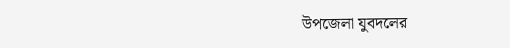উপজেলা যুবদলের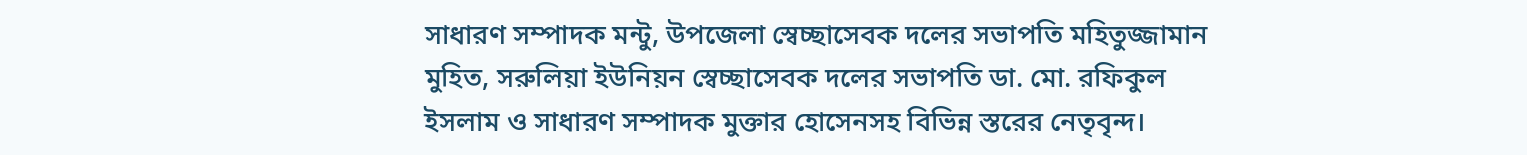সাধারণ সম্পাদক মন্টু, উপজেলা স্বেচ্ছাসেবক দলের সভাপতি মহিতুজ্জামান মুহিত, সরুলিয়া ইউনিয়ন স্বেচ্ছাসেবক দলের সভাপতি ডা. মো. রফিকুল ইসলাম ও সাধারণ সম্পাদক মুক্তার হোসেনসহ বিভিন্ন স্তরের নেতৃবৃন্দ।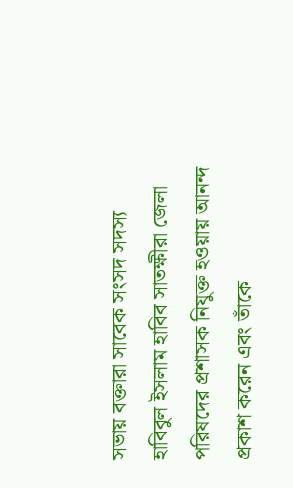সভায় বক্তারা সাবেক সংসদ সদস্য হাবিবুল ইসলাম হাবিব সাতক্ষীরা জেলা পরিষদের প্রশাসক নিযুক্ত হওয়ায় আনন্দ প্রকাশ করেন এবং তাঁকে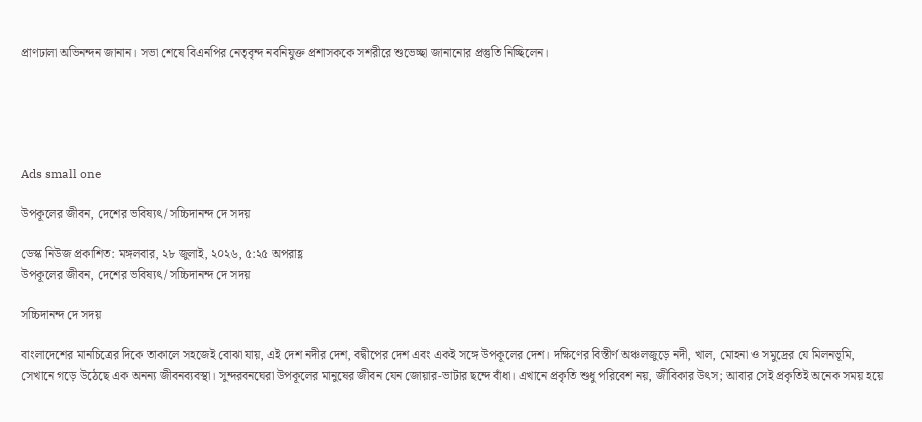প্রাণঢালা অভিনন্দন জানান। সভা শেষে বিএনপির নেতৃবৃন্দ নবনিযুক্ত প্রশাসককে সশরীরে শুভেচ্ছা জানানোর প্রস্তুতি নিচ্ছিলেন।





Ads small one

উপকূলের জীবন, দেশের ভবিষ্যৎ/ সচ্চিদানন্দ দে সদয়

ডেস্ক নিউজ প্রকাশিত: মঙ্গলবার, ২৮ জুলাই, ২০২৬, ৫:২৫ অপরাহ্ণ
উপকূলের জীবন, দেশের ভবিষ্যৎ/ সচ্চিদানন্দ দে সদয়

সচ্চিদানন্দ দে সদয়

বাংলাদেশের মানচিত্রের দিকে তাকালে সহজেই বোঝা যায়, এই দেশ নদীর দেশ, বদ্বীপের দেশ এবং একই সঙ্গে উপকূলের দেশ। দক্ষিণের বিস্তীর্ণ অঞ্চলজুড়ে নদী, খাল, মোহনা ও সমুদ্রের যে মিলনভূমি, সেখানে গড়ে উঠেছে এক অনন্য জীবনব্যবস্থা। সুন্দরবনঘেরা উপকূলের মানুষের জীবন যেন জোয়ার-ভাটার ছন্দে বাঁধা। এখানে প্রকৃতি শুধু পরিবেশ নয়, জীবিকার উৎস; আবার সেই প্রকৃতিই অনেক সময় হয়ে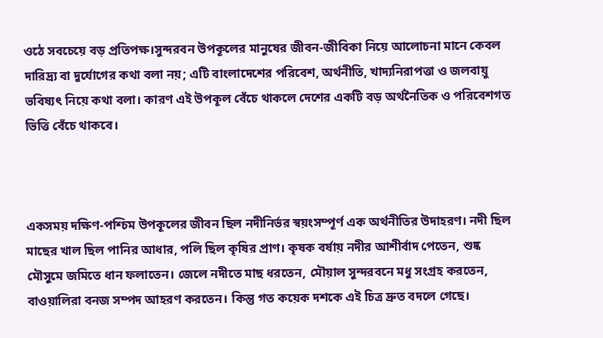ওঠে সবচেয়ে বড় প্রতিপক্ষ।সুন্দরবন উপকূলের মানুষের জীবন-জীবিকা নিয়ে আলোচনা মানে কেবল দারিদ্র্য বা দুর্যোগের কথা বলা নয়; এটি বাংলাদেশের পরিবেশ, অর্থনীতি, খাদ্যনিরাপত্তা ও জলবায়ু ভবিষ্যৎ নিয়ে কথা বলা। কারণ এই উপকূল বেঁচে থাকলে দেশের একটি বড় অর্থনৈতিক ও পরিবেশগত ভিত্তি বেঁচে থাকবে।



একসময় দক্ষিণ-পশ্চিম উপকূলের জীবন ছিল নদীনির্ভর স্বয়ংসম্পূর্ণ এক অর্থনীতির উদাহরণ। নদী ছিল মাছের খাল ছিল পানির আধার, পলি ছিল কৃষির প্রাণ। কৃষক বর্ষায় নদীর আশীর্বাদ পেতেন, শুষ্ক মৌসুমে জমিতে ধান ফলাতেন। জেলে নদীতে মাছ ধরতেন, মৌয়াল সুন্দরবনে মধু সংগ্রহ করতেন, বাওয়ালিরা বনজ সম্পদ আহরণ করতেন। কিন্তু গত কয়েক দশকে এই চিত্র দ্রুত বদলে গেছে।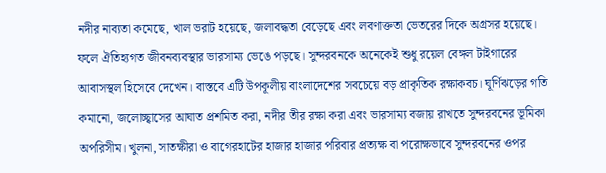নদীর নাব্যতা কমেছে, খাল ভরাট হয়েছে, জলাবদ্ধতা বেড়েছে এবং লবণাক্ততা ভেতরের দিকে অগ্রসর হয়েছে। ফলে ঐতিহ্যগত জীবনব্যবস্থার ভারসাম্য ভেঙে পড়ছে। সুন্দরবনকে অনেকেই শুধু রয়েল বেঙ্গল টাইগারের আবাসস্থল হিসেবে দেখেন। বাস্তবে এটি উপকূলীয় বাংলাদেশের সবচেয়ে বড় প্রাকৃতিক রক্ষাকবচ। ঘূর্ণিঝড়ের গতি কমানো, জলোচ্ছ্বাসের আঘাত প্রশমিত করা, নদীর তীর রক্ষা করা এবং ভারসাম্য বজায় রাখতে সুন্দরবনের ভূমিকা অপরিসীম। খুলনা, সাতক্ষীরা ও বাগেরহাটের হাজার হাজার পরিবার প্রত্যক্ষ বা পরোক্ষভাবে সুন্দরবনের ওপর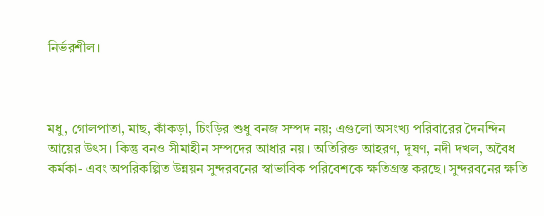নির্ভরশীল।



মধু, গোলপাতা, মাছ, কাঁকড়া, চিংড়ির শুধু বনজ সম্পদ নয়; এগুলো অসংখ্য পরিবারের দৈনন্দিন আয়ের উৎস। কিন্তু বনও সীমাহীন সম্পদের আধার নয়। অতিরিক্ত আহরণ, দূষণ, নদী দখল, অবৈধ কর্মকা- এবং অপরিকল্পিত উন্নয়ন সুন্দরবনের স্বাভাবিক পরিবেশকে ক্ষতিগ্রস্ত করছে। সুন্দরবনের ক্ষতি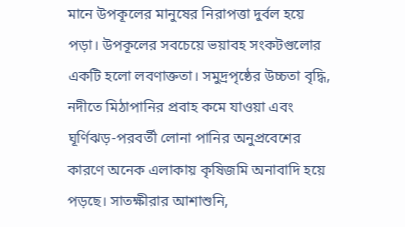মানে উপকূলের মানুষের নিরাপত্তা দুর্বল হয়ে পড়া। উপকূলের সবচেয়ে ভয়াবহ সংকটগুলোর একটি হলো লবণাক্ততা। সমুদ্রপৃষ্ঠের উচ্চতা বৃদ্ধি, নদীতে মিঠাপানির প্রবাহ কমে যাওয়া এবং ঘূর্ণিঝড়-পরবর্তী লোনা পানির অনুপ্রবেশের কারণে অনেক এলাকায় কৃষিজমি অনাবাদি হয়ে পড়ছে। সাতক্ষীরার আশাশুনি,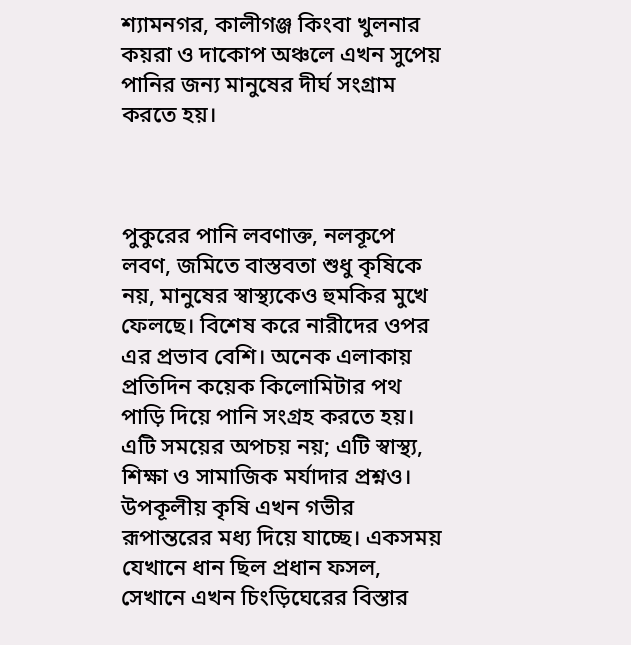শ্যামনগর, কালীগঞ্জ কিংবা খুলনার কয়রা ও দাকোপ অঞ্চলে এখন সুপেয় পানির জন্য মানুষের দীর্ঘ সংগ্রাম করতে হয়।



পুকুরের পানি লবণাক্ত, নলকূপে লবণ, জমিতে বাস্তবতা শুধু কৃষিকে নয়, মানুষের স্বাস্থ্যকেও হুমকির মুখে ফেলছে। বিশেষ করে নারীদের ওপর এর প্রভাব বেশি। অনেক এলাকায় প্রতিদিন কয়েক কিলোমিটার পথ পাড়ি দিয়ে পানি সংগ্রহ করতে হয়। এটি সময়ের অপচয় নয়; এটি স্বাস্থ্য, শিক্ষা ও সামাজিক মর্যাদার প্রশ্নও। উপকূলীয় কৃষি এখন গভীর রূপান্তরের মধ্য দিয়ে যাচ্ছে। একসময় যেখানে ধান ছিল প্রধান ফসল, সেখানে এখন চিংড়িঘেরের বিস্তার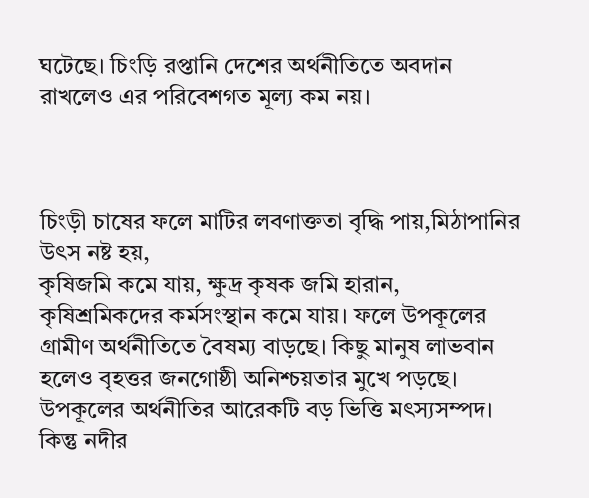ঘটেছে। চিংড়ি রপ্তানি দেশের অর্থনীতিতে অবদান রাখলেও এর পরিবেশগত মূল্য কম নয়।



চিংড়ী চাষের ফলে মাটির লবণাক্ততা বৃদ্ধি পায়,মিঠাপানির উৎস নষ্ট হয়,
কৃষিজমি কমে যায়, ক্ষুদ্র কৃষক জমি হারান, কৃষিশ্রমিকদের কর্মসংস্থান কমে যায়। ফলে উপকূলের গ্রামীণ অর্থনীতিতে বৈষম্য বাড়ছে। কিছু মানুষ লাভবান হলেও বৃহত্তর জনগোষ্ঠী অনিশ্চয়তার মুখে পড়ছে। উপকূলের অর্থনীতির আরেকটি বড় ভিত্তি মৎস্যসম্পদ। কিন্তু নদীর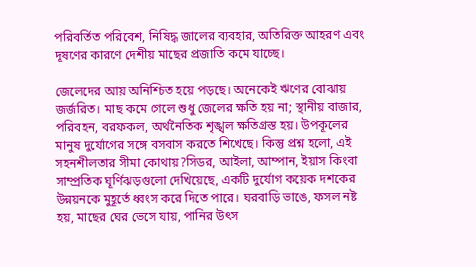পরিবর্তিত পরিবেশ, নিষিদ্ধ জালের ব্যবহার, অতিরিক্ত আহরণ এবং দূষণের কারণে দেশীয় মাছের প্রজাতি কমে যাচ্ছে।

জেলেদের আয় অনিশ্চিত হয়ে পড়ছে। অনেকেই ঋণের বোঝায় জর্জরিত। মাছ কমে গেলে শুধু জেলের ক্ষতি হয় না; স্থানীয় বাজার, পরিবহন, বরফকল, অর্থনৈতিক শৃঙ্খল ক্ষতিগ্রস্ত হয়। উপকূলের মানুষ দুর্যোগের সঙ্গে বসবাস করতে শিখেছে। কিন্তু প্রশ্ন হলো, এই সহনশীলতার সীমা কোথায়?সিডর, আইলা, আম্পান, ইয়াস কিংবা সাম্প্রতিক ঘূর্ণিঝড়গুলো দেখিয়েছে, একটি দুর্যোগ কয়েক দশকের উন্নয়নকে মুহূর্তে ধ্বংস করে দিতে পারে। ঘরবাড়ি ভাঙে, ফসল নষ্ট হয়, মাছের ঘের ভেসে যায়, পানির উৎস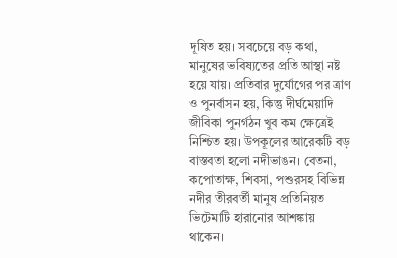দূষিত হয়। সবচেয়ে বড় কথা, মানুষের ভবিষ্যতের প্রতি আস্থা নষ্ট হয়ে যায়। প্রতিবার দুর্যোগের পর ত্রাণ ও পুনর্বাসন হয়, কিন্তু দীর্ঘমেয়াদি জীবিকা পুনর্গঠন খুব কম ক্ষেত্রেই নিশ্চিত হয়। উপকূলের আরেকটি বড় বাস্তবতা হলো নদীভাঙন। বেতনা, কপোতাক্ষ, শিবসা, পশুরসহ বিভিন্ন নদীর তীরবর্তী মানুষ প্রতিনিয়ত ভিটেমাটি হারানোর আশঙ্কায় থাকেন।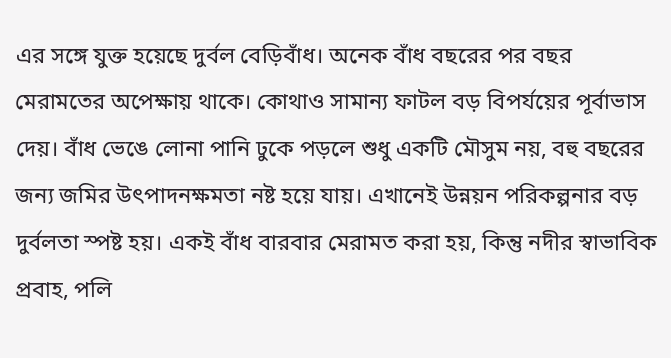এর সঙ্গে যুক্ত হয়েছে দুর্বল বেড়িবাঁধ। অনেক বাঁধ বছরের পর বছর মেরামতের অপেক্ষায় থাকে। কোথাও সামান্য ফাটল বড় বিপর্যয়ের পূর্বাভাস দেয়। বাঁধ ভেঙে লোনা পানি ঢুকে পড়লে শুধু একটি মৌসুম নয়, বহু বছরের জন্য জমির উৎপাদনক্ষমতা নষ্ট হয়ে যায়। এখানেই উন্নয়ন পরিকল্পনার বড় দুর্বলতা স্পষ্ট হয়। একই বাঁধ বারবার মেরামত করা হয়, কিন্তু নদীর স্বাভাবিক প্রবাহ, পলি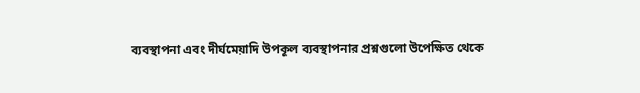ব্যবস্থাপনা এবং দীর্ঘমেয়াদি উপকূল ব্যবস্থাপনার প্রশ্নগুলো উপেক্ষিত থেকে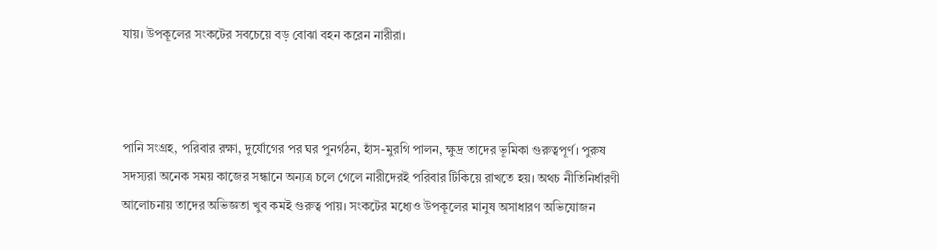যায়। উপকূলের সংকটের সবচেয়ে বড় বোঝা বহন করেন নারীরা।



পানি সংগ্রহ, পরিবার রক্ষা, দুর্যোগের পর ঘর পুনর্গঠন, হাঁস-মুরগি পালন, ক্ষুদ্র তাদের ভূমিকা গুরুত্বপূর্ণ। পুরুষ সদস্যরা অনেক সময় কাজের সন্ধানে অন্যত্র চলে গেলে নারীদেরই পরিবার টিকিয়ে রাখতে হয়। অথচ নীতিনির্ধারণী আলোচনায় তাদের অভিজ্ঞতা খুব কমই গুরুত্ব পায়। সংকটের মধ্যেও উপকূলের মানুষ অসাধারণ অভিযোজন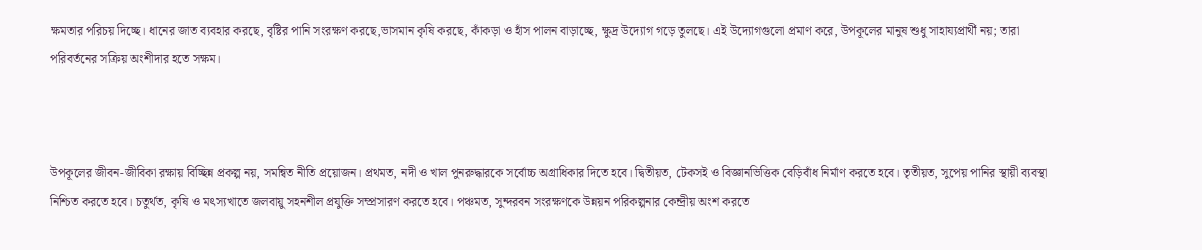ক্ষমতার পরিচয় দিচ্ছে। ধানের জাত ব্যবহার করছে, বৃষ্টির পানি সংরক্ষণ করছে,ভাসমান কৃষি করছে, কাঁকড়া ও হাঁস পালন বাড়াচ্ছে, ক্ষুদ্র উদ্যোগ গড়ে তুলছে। এই উদ্যোগগুলো প্রমাণ করে, উপকূলের মানুষ শুধু সাহায্যপ্রার্থী নয়; তারা পরিবর্তনের সক্রিয় অংশীদার হতে সক্ষম।



উপকূলের জীবন-জীবিকা রক্ষায় বিচ্ছিন্ন প্রকল্প নয়, সমন্বিত নীতি প্রয়োজন। প্রথমত, নদী ও খাল পুনরুদ্ধারকে সর্বোচ্চ অগ্রাধিকার দিতে হবে। দ্বিতীয়ত, টেকসই ও বিজ্ঞানভিত্তিক বেড়িবাঁধ নির্মাণ করতে হবে। তৃতীয়ত, সুপেয় পানির স্থায়ী ব্যবস্থা নিশ্চিত করতে হবে। চতুর্থত, কৃষি ও মৎস্যখাতে জলবায়ু সহনশীল প্রযুক্তি সম্প্রসারণ করতে হবে। পঞ্চমত, সুন্দরবন সংরক্ষণকে উন্নয়ন পরিকল্পনার কেন্দ্রীয় অংশ করতে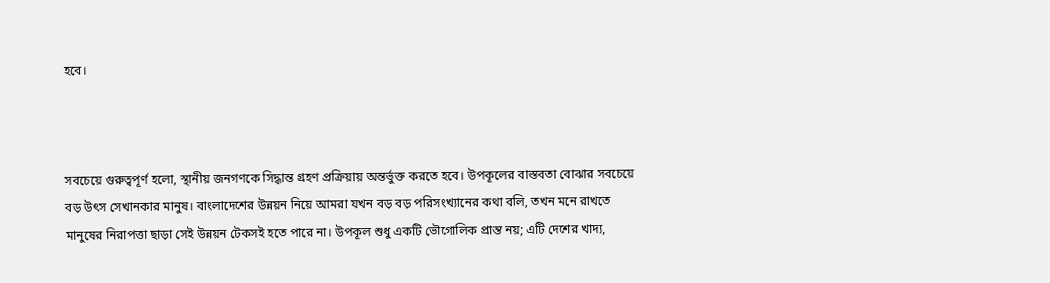হবে।



সবচেয়ে গুরুত্বপূর্ণ হলো, স্থানীয় জনগণকে সিদ্ধান্ত গ্রহণ প্রক্রিয়ায় অন্তর্ভুক্ত করতে হবে। উপকূলের বাস্তবতা বোঝার সবচেয়ে বড় উৎস সেখানকার মানুষ। বাংলাদেশের উন্নয়ন নিয়ে আমরা যখন বড় বড় পরিসংখ্যানের কথা বলি, তখন মনে রাখতে মানুষের নিরাপত্তা ছাড়া সেই উন্নয়ন টেকসই হতে পারে না। উপকূল শুধু একটি ভৌগোলিক প্রান্ত নয়; এটি দেশের খাদ্য,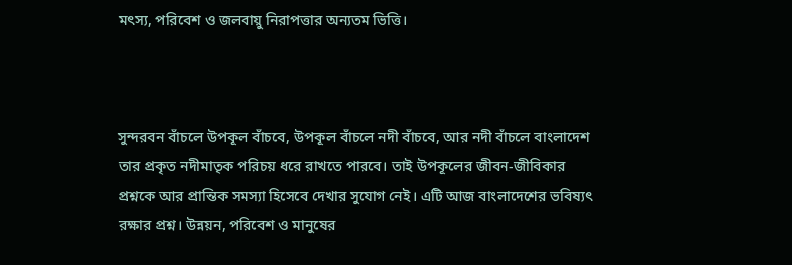মৎস্য, পরিবেশ ও জলবায়ু নিরাপত্তার অন্যতম ভিত্তি।



সুন্দরবন বাঁচলে উপকূল বাঁচবে, উপকূল বাঁচলে নদী বাঁচবে, আর নদী বাঁচলে বাংলাদেশ তার প্রকৃত নদীমাতৃক পরিচয় ধরে রাখতে পারবে। তাই উপকূলের জীবন-জীবিকার প্রশ্নকে আর প্রান্তিক সমস্যা হিসেবে দেখার সুযোগ নেই। এটি আজ বাংলাদেশের ভবিষ্যৎ রক্ষার প্রশ্ন। উন্নয়ন, পরিবেশ ও মানুষের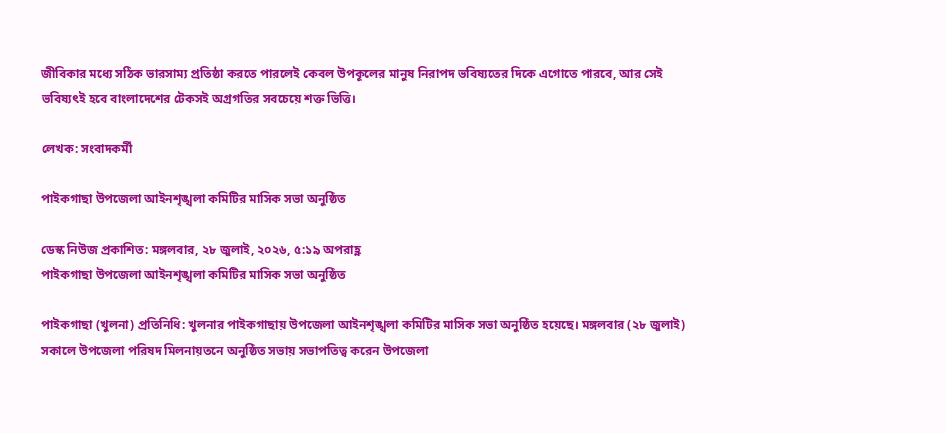জীবিকার মধ্যে সঠিক ভারসাম্য প্রতিষ্ঠা করতে পারলেই কেবল উপকূলের মানুষ নিরাপদ ভবিষ্যতের দিকে এগোতে পারবে, আর সেই ভবিষ্যৎই হবে বাংলাদেশের টেকসই অগ্রগতির সবচেয়ে শক্ত ভিত্তি।

লেখক: সংবাদকর্মী

পাইকগাছা উপজেলা আইনশৃঙ্খলা কমিটির মাসিক সভা অনুষ্ঠিত

ডেস্ক নিউজ প্রকাশিত: মঙ্গলবার, ২৮ জুলাই, ২০২৬, ৫:১৯ অপরাহ্ণ
পাইকগাছা উপজেলা আইনশৃঙ্খলা কমিটির মাসিক সভা অনুষ্ঠিত

পাইকগাছা (খুলনা) প্রতিনিধি: খুলনার পাইকগাছায় উপজেলা আইনশৃঙ্খলা কমিটির মাসিক সভা অনুষ্ঠিত হয়েছে। মঙ্গলবার (২৮ জুলাই) সকালে উপজেলা পরিষদ মিলনায়তনে অনুষ্ঠিত সভায় সভাপতিত্ব করেন উপজেলা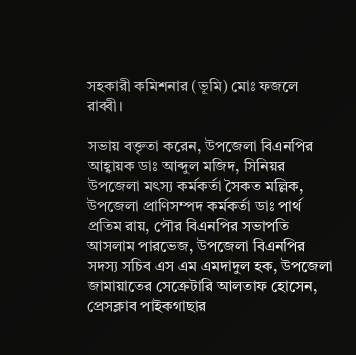সহকারী কমিশনার (ভূমি) মোঃ ফজলে রাব্বী।

সভায় বক্তৃতা করেন, উপজেলা বিএনপির আহ্বায়ক ডাঃ আব্দুল মজিদ, সিনিয়র উপজেলা মৎস্য কর্মকর্তা সৈকত মল্লিক, উপজেলা প্রাণিসম্পদ কর্মকর্তা ডাঃ পার্থ প্রতিম রায়, পৌর বিএনপির সভাপতি আসলাম পারভেজ, উপজেলা বিএনপির সদস্য সচিব এস এম এমদাদুল হক, উপজেলা জামায়াতের সেক্রেটারি আলতাফ হোসেন, প্রেসক্লাব পাইকগাছার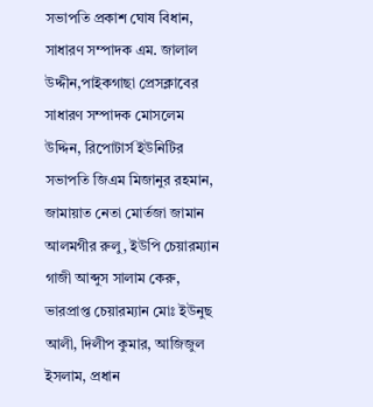সভাপতি প্রকাশ ঘোষ বিধান, সাধারণ সম্পাদক এম. জালাল উদ্দীন,পাইকগাছা প্রেসক্লাবের সাধারণ সম্পাদক মোসলেম উদ্দিন, রিপোটার্স ইউনিটির সভাপতি জিএম মিজানুর রহমান, জামায়াত নেতা মোর্তজা জামান আলমগীর রুলু, ইউপি চেয়ারম্যান গাজী আব্দুস সালাম কেরু, ভারপ্রাপ্ত চেয়ারম্যান মোঃ ইউনুছ আলী, দিলীপ কুমার, আজিজুল ইসলাম, প্রধান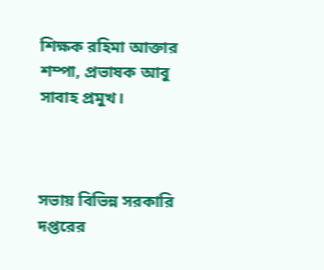শিক্ষক রহিমা আক্তার শম্পা, প্রভাষক আবু সাবাহ প্রমুখ।



সভায় বিভিন্ন সরকারি দপ্তরের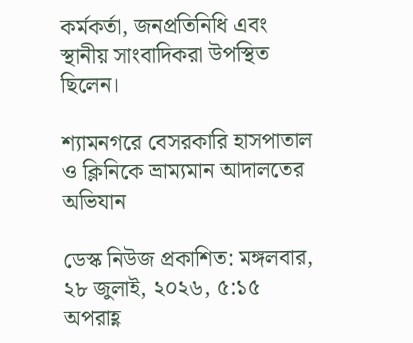কর্মকর্তা, জনপ্রতিনিধি এবং স্থানীয় সাংবাদিকরা উপস্থিত ছিলেন।

শ্যামনগরে বেসরকারি হাসপাতাল ও ক্লিনিকে ভ্রাম্যমান আদালতের অভিযান

ডেস্ক নিউজ প্রকাশিত: মঙ্গলবার, ২৮ জুলাই, ২০২৬, ৫:১৫ অপরাহ্ণ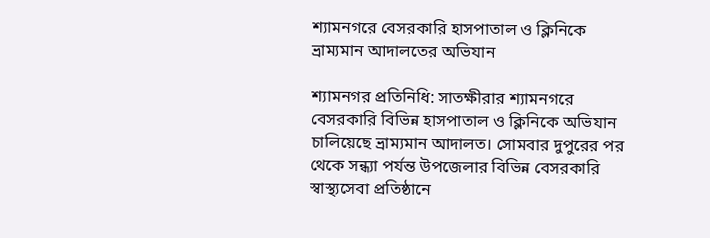শ্যামনগরে বেসরকারি হাসপাতাল ও ক্লিনিকে ভ্রাম্যমান আদালতের অভিযান

শ্যামনগর প্রতিনিধি: সাতক্ষীরার শ্যামনগরে বেসরকারি বিভিন্ন হাসপাতাল ও ক্লিনিকে অভিযান চালিয়েছে ভ্রাম্যমান আদালত। সোমবার দুপুরের পর থেকে সন্ধ্যা পর্যন্ত উপজেলার বিভিন্ন বেসরকারি স্বাস্থ্যসেবা প্রতিষ্ঠানে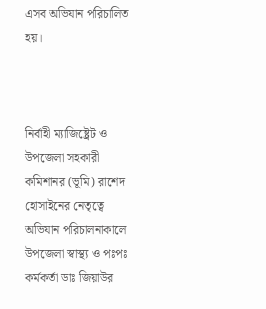এসব অভিযান পরিচালিত হয়।



নির্বাহী ম্যাজিষ্ট্রেট ও উপজেলা সহকারী কমিশানর (ভূমি) রাশেদ হোসাইনের নেতৃত্বে অভিযান পরিচালনাকালে উপজেলা স্বাস্থ্য ও পঃপঃ কর্মকর্তা ডাঃ জিয়াউর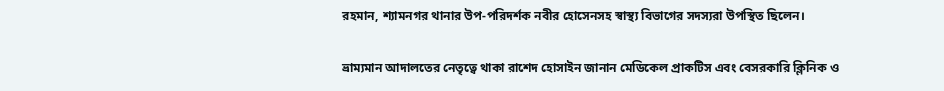রহমান, শ্যামনগর থানার উপ-পরিদর্শক নবীর হোসেনসহ স্বাস্থ্য বিভাগের সদস্যরা উপস্থিত ছিলেন।

ভ্রাম্যমান আদালতের নেতৃত্বে থাকা রাশেদ হোসাইন জানান মেডিকেল প্রাকটিস এবং বেসরকারি ক্লিনিক ও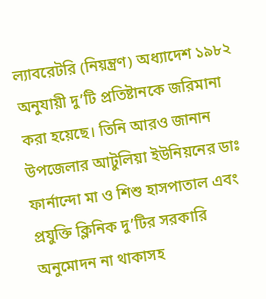ল্যাবরেটরি (নিয়ন্ত্রণ) অধ্যাদেশ ১৯৮২ অনুযায়ী দু’টি প্রতিষ্টানকে জরিমানা করা হয়েছে। তিনি আরও জানান উপজেলার আটুলিয়া ইউনিয়নের ডাঃ ফার্নান্দো মা ও শিশু হাসপাতাল এবং প্রযুক্তি ক্লিনিক দু’টির সরকারি অনুমোদন না থাকাসহ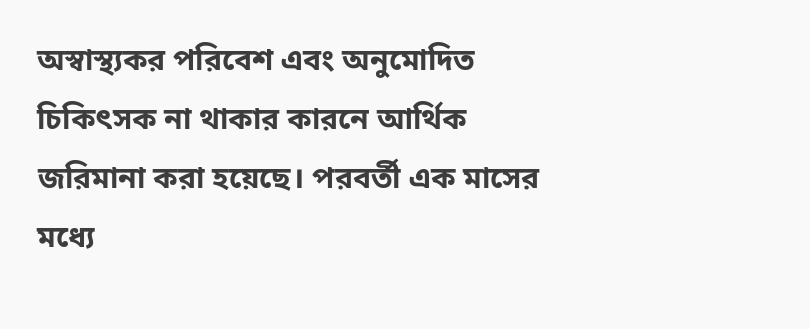অস্বাস্থ্যকর পরিবেশ এবং অনুমোদিত চিকিৎসক না থাকার কারনে আর্থিক জরিমানা করা হয়েছে। পরবর্তী এক মাসের মধ্যে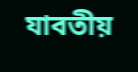যাবতীয়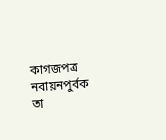কাগজপত্র নবায়নপুর্বক তা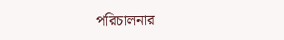পরিচালনার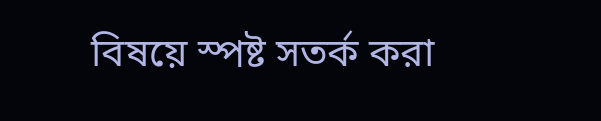বিষয়ে স্পষ্ট সতর্ক করা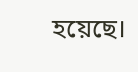হয়েছে।